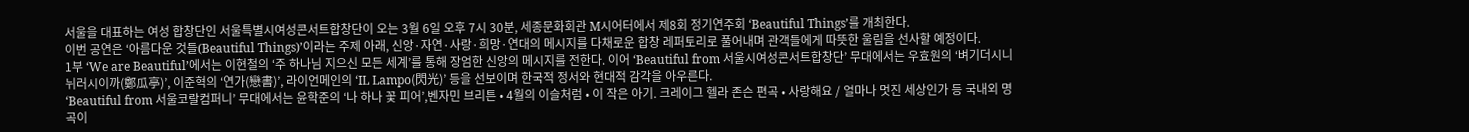서울을 대표하는 여성 합창단인 서울특별시여성콘서트합창단이 오는 3월 6일 오후 7시 30분, 세종문화회관 M시어터에서 제8회 정기연주회 ‘Beautiful Things’를 개최한다.
이번 공연은 ‘아름다운 것들(Beautiful Things)’이라는 주제 아래, 신앙·자연·사랑·희망·연대의 메시지를 다채로운 합창 레퍼토리로 풀어내며 관객들에게 따뜻한 울림을 선사할 예정이다.
1부 ‘We are Beautiful’에서는 이현철의 ‘주 하나님 지으신 모든 세계’를 통해 장엄한 신앙의 메시지를 전한다. 이어 ‘Beautiful from 서울시여성콘서트합창단’ 무대에서는 우효원의 ‘벼기더시니 뉘러시이까(鄭瓜亭)’, 이준혁의 ‘연가(戀書)’, 라이언메인의 ‘IL Lampo(閃光)’ 등을 선보이며 한국적 정서와 현대적 감각을 아우른다.
‘Beautiful from 서울코랄컴퍼니’ 무대에서는 윤학준의 ‘나 하나 꽃 피어’,벤자민 브리튼 • 4월의 이슬처럼 • 이 작은 아기. 크레이그 헬라 존슨 편곡 • 사랑해요 / 얼마나 멋진 세상인가 등 국내외 명곡이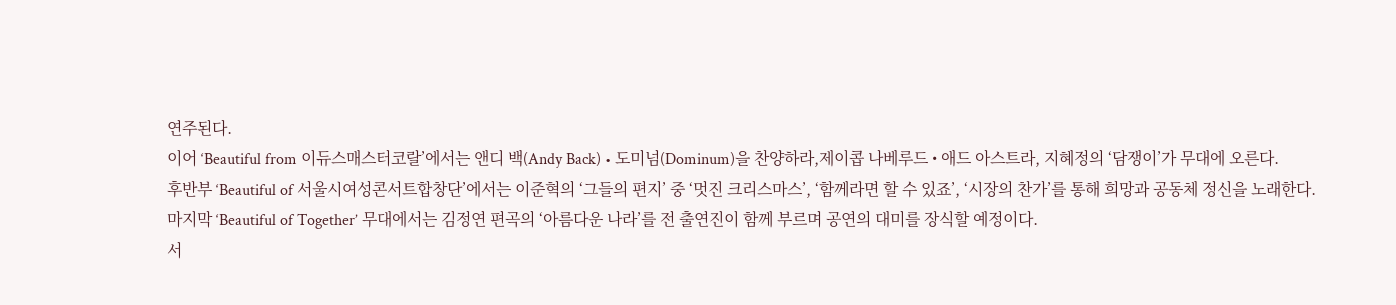연주된다.
이어 ‘Beautiful from 이듀스매스터코랄’에서는 앤디 백(Andy Back) • 도미넘(Dominum)을 찬양하라,제이콥 나베루드 • 애드 아스트라, 지혜정의 ‘담쟁이’가 무대에 오른다.
후반부 ‘Beautiful of 서울시여성콘서트합창단’에서는 이준혁의 ‘그들의 편지’ 중 ‘멋진 크리스마스’, ‘함께라면 할 수 있죠’, ‘시장의 찬가’를 통해 희망과 공동체 정신을 노래한다.
마지막 ‘Beautiful of Together’ 무대에서는 김정연 편곡의 ‘아름다운 나라’를 전 출연진이 함께 부르며 공연의 대미를 장식할 예정이다.
서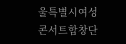울특별시여성콘서트합창단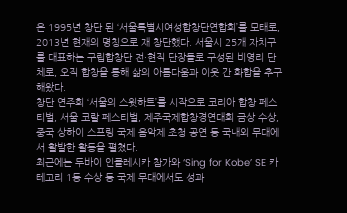은 1995년 창단 된 ‘서울특별시여성합창단연합회’를 모태로, 2013년 현재의 명칭으로 재 창단했다. 서울시 25개 자치구를 대표하는 구립합창단 전·현직 단장들로 구성된 비영리 단체로, 오직 합창을 통해 삶의 아름다움과 이웃 간 화합을 추구해왔다.
창단 연주회 ‘서울의 스윗하트’를 시작으로 코리아 합창 페스티벌, 서울 코랄 페스티벌, 제주국제합창경연대회 금상 수상, 중국 상하이 스프링 국제 음악제 초청 공연 등 국내외 무대에서 활발한 활동을 펼쳤다.
최근에는 두바이 인클레시카 참가와 ‘Sing for Kobe’ SE 카테고리 1등 수상 등 국제 무대에서도 성과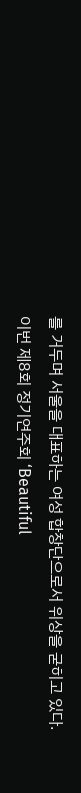를 거두며 서울을 대표하는 여성 합창단으로서 위상을 굳히고 있다.
이번 제8회 정기연주회 ‘Beautiful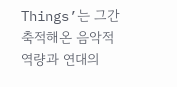Things’는 그간 축적해온 음악적 역량과 연대의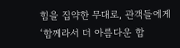힘을 집약한 무대로, 관객들에게 ‘함께라서 더 아름다운 합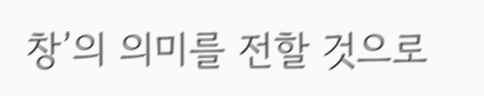창’의 의미를 전할 것으로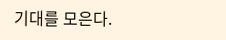기대를 모은다.